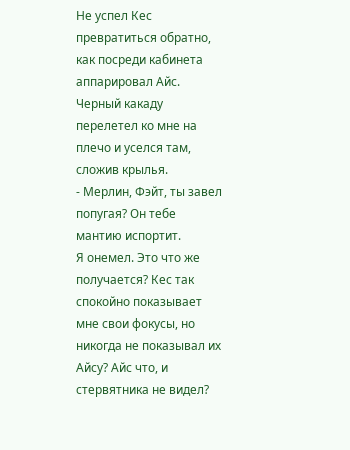Не успел Кес превратиться обратно, как посреди кабинета аппарировал Айс. Черный какаду перелетел ко мне на плечо и уселся там, сложив крылья.
- Мерлин, Фэйт, ты завел попугая? Он тебе мантию испортит.
Я онемел. Это что же получается? Кес так спокойно показывает мне свои фокусы, но никогда не показывал их Айсу? Айс что, и стервятника не видел?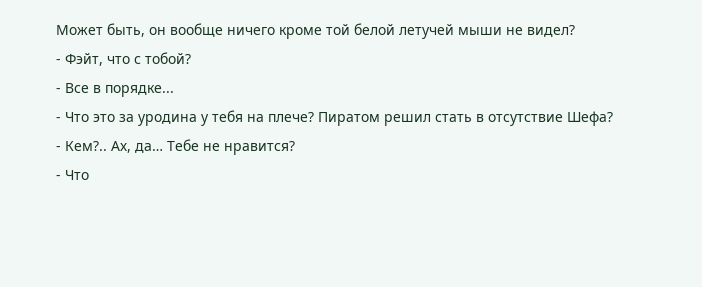Может быть, он вообще ничего кроме той белой летучей мыши не видел?
- Фэйт, что с тобой?
- Все в порядке...
- Что это за уродина у тебя на плече? Пиратом решил стать в отсутствие Шефа?
- Кем?.. Ах, да… Тебе не нравится?
- Что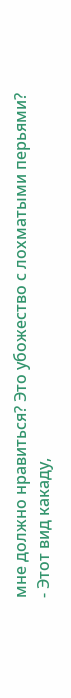мне должно нравиться? Это убожество с лохматыми перьями?
- Этот вид какаду,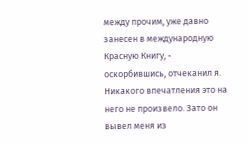между прочим, уже давно занесен в международную Красную Книгу, - оскорбившись, отчеканил я.
Никакого впечатления это на него не произвело. Зато он вывел меня из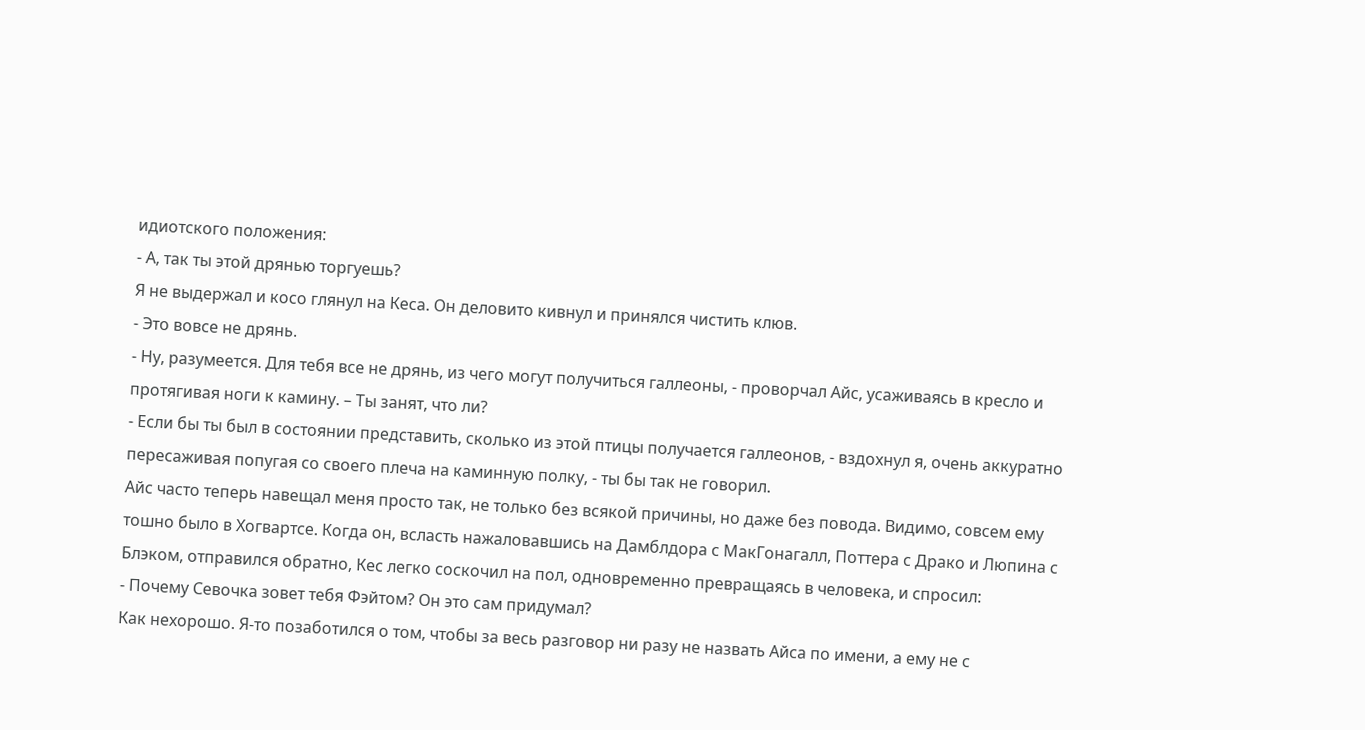идиотского положения:
- А, так ты этой дрянью торгуешь?
Я не выдержал и косо глянул на Кеса. Он деловито кивнул и принялся чистить клюв.
- Это вовсе не дрянь.
- Ну, разумеется. Для тебя все не дрянь, из чего могут получиться галлеоны, - проворчал Айс, усаживаясь в кресло и протягивая ноги к камину. – Ты занят, что ли?
- Если бы ты был в состоянии представить, сколько из этой птицы получается галлеонов, - вздохнул я, очень аккуратно пересаживая попугая со своего плеча на каминную полку, - ты бы так не говорил.
Айс часто теперь навещал меня просто так, не только без всякой причины, но даже без повода. Видимо, совсем ему тошно было в Хогвартсе. Когда он, всласть нажаловавшись на Дамблдора с МакГонагалл, Поттера с Драко и Люпина с Блэком, отправился обратно, Кес легко соскочил на пол, одновременно превращаясь в человека, и спросил:
- Почему Севочка зовет тебя Фэйтом? Он это сам придумал?
Как нехорошо. Я-то позаботился о том, чтобы за весь разговор ни разу не назвать Айса по имени, а ему не с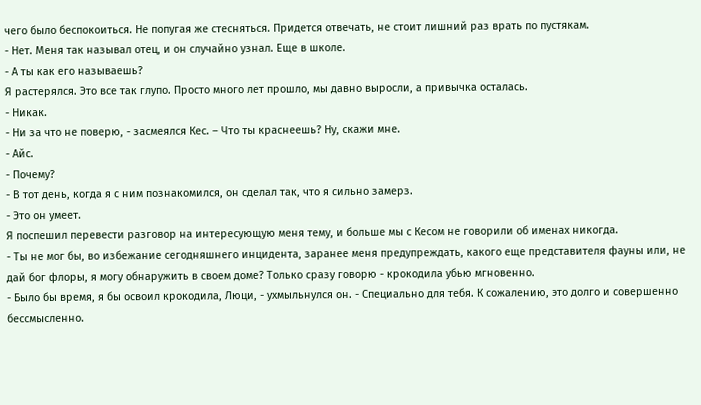чего было беспокоиться. Не попугая же стесняться. Придется отвечать, не стоит лишний раз врать по пустякам.
- Нет. Меня так называл отец, и он случайно узнал. Еще в школе.
- А ты как его называешь?
Я растерялся. Это все так глупо. Просто много лет прошло, мы давно выросли, а привычка осталась.
- Никак.
- Ни за что не поверю, - засмеялся Кес. – Что ты краснеешь? Ну, скажи мне.
- Айс.
- Почему?
- В тот день, когда я с ним познакомился, он сделал так, что я сильно замерз.
- Это он умеет.
Я поспешил перевести разговор на интересующую меня тему, и больше мы с Кесом не говорили об именах никогда.
- Ты не мог бы, во избежание сегодняшнего инцидента, заранее меня предупреждать, какого еще представителя фауны или, не дай бог флоры, я могу обнаружить в своем доме? Только сразу говорю - крокодила убью мгновенно.
- Было бы время, я бы освоил крокодила, Люци, - ухмыльнулся он. - Специально для тебя. К сожалению, это долго и совершенно бессмысленно.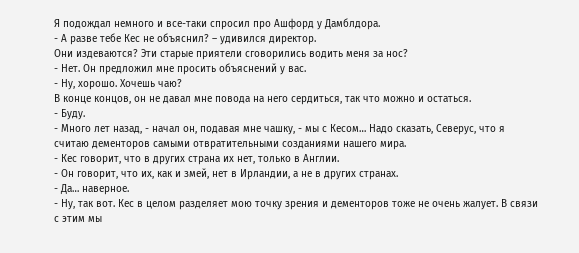Я подождал немного и все-таки спросил про Ашфорд у Дамблдора.
- А разве тебе Кес не объяснил? – удивился директор.
Они издеваются? Эти старые приятели сговорились водить меня за нос?
- Нет. Он предложил мне просить объяснений у вас.
- Ну, хорошо. Хочешь чаю?
В конце концов, он не давал мне повода на него сердиться, так что можно и остаться.
- Буду.
- Много лет назад, - начал он, подавая мне чашку, - мы с Кесом… Надо сказать, Северус, что я считаю дементоров самыми отвратительными созданиями нашего мира.
- Кес говорит, что в других страна их нет, только в Англии.
- Он говорит, что их, как и змей, нет в Ирландии, а не в других странах.
- Да… наверное.
- Ну, так вот. Кес в целом разделяет мою точку зрения и дементоров тоже не очень жалует. В связи с этим мы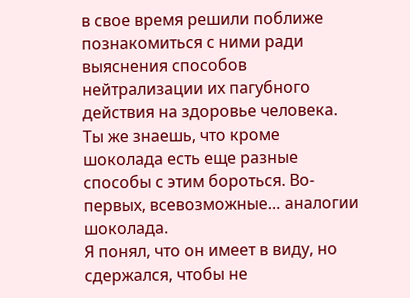в свое время решили поближе познакомиться с ними ради выяснения способов нейтрализации их пагубного действия на здоровье человека. Ты же знаешь, что кроме шоколада есть еще разные способы с этим бороться. Во-первых, всевозможные… аналогии шоколада.
Я понял, что он имеет в виду, но сдержался, чтобы не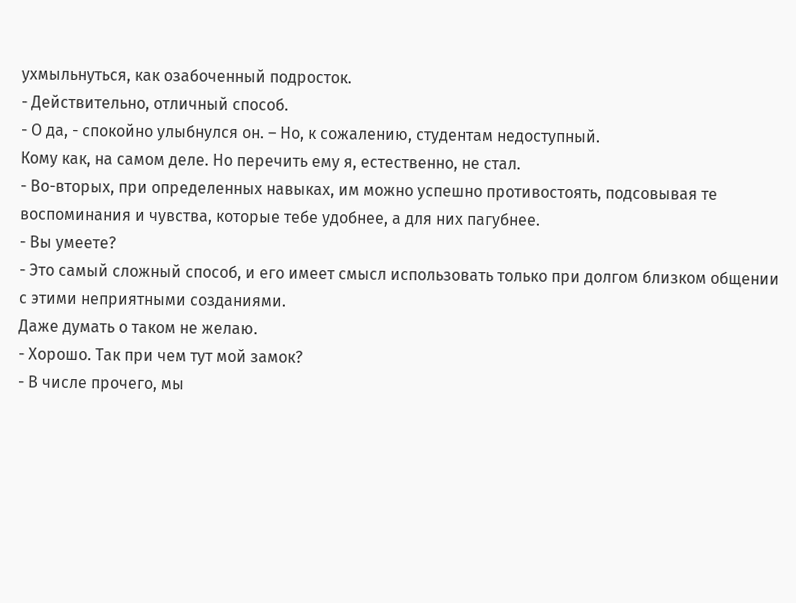ухмыльнуться, как озабоченный подросток.
- Действительно, отличный способ.
- О да, - спокойно улыбнулся он. – Но, к сожалению, студентам недоступный.
Кому как, на самом деле. Но перечить ему я, естественно, не стал.
- Во-вторых, при определенных навыках, им можно успешно противостоять, подсовывая те воспоминания и чувства, которые тебе удобнее, а для них пагубнее.
- Вы умеете?
- Это самый сложный способ, и его имеет смысл использовать только при долгом близком общении с этими неприятными созданиями.
Даже думать о таком не желаю.
- Хорошо. Так при чем тут мой замок?
- В числе прочего, мы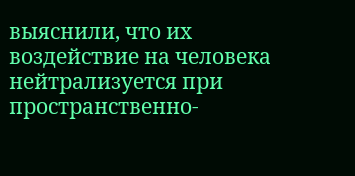выяснили, что их воздействие на человека нейтрализуется при пространственно-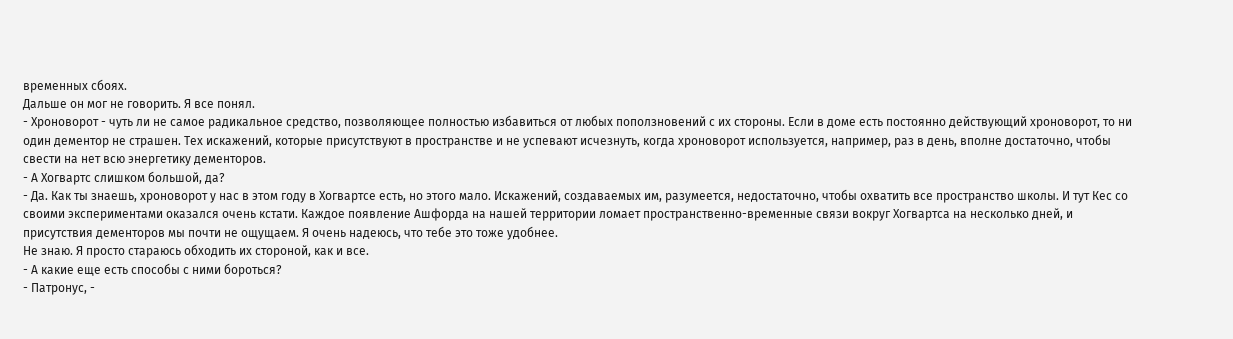временных сбоях.
Дальше он мог не говорить. Я все понял.
- Хроноворот - чуть ли не самое радикальное средство, позволяющее полностью избавиться от любых поползновений с их стороны. Если в доме есть постоянно действующий хроноворот, то ни один дементор не страшен. Тех искажений, которые присутствуют в пространстве и не успевают исчезнуть, когда хроноворот используется, например, раз в день, вполне достаточно, чтобы свести на нет всю энергетику дементоров.
- А Хогвартс слишком большой, да?
- Да. Как ты знаешь, хроноворот у нас в этом году в Хогвартсе есть, но этого мало. Искажений, создаваемых им, разумеется, недостаточно, чтобы охватить все пространство школы. И тут Кес со своими экспериментами оказался очень кстати. Каждое появление Ашфорда на нашей территории ломает пространственно-временные связи вокруг Хогвартса на несколько дней, и присутствия дементоров мы почти не ощущаем. Я очень надеюсь, что тебе это тоже удобнее.
Не знаю. Я просто стараюсь обходить их стороной, как и все.
- А какие еще есть способы с ними бороться?
- Патронус, -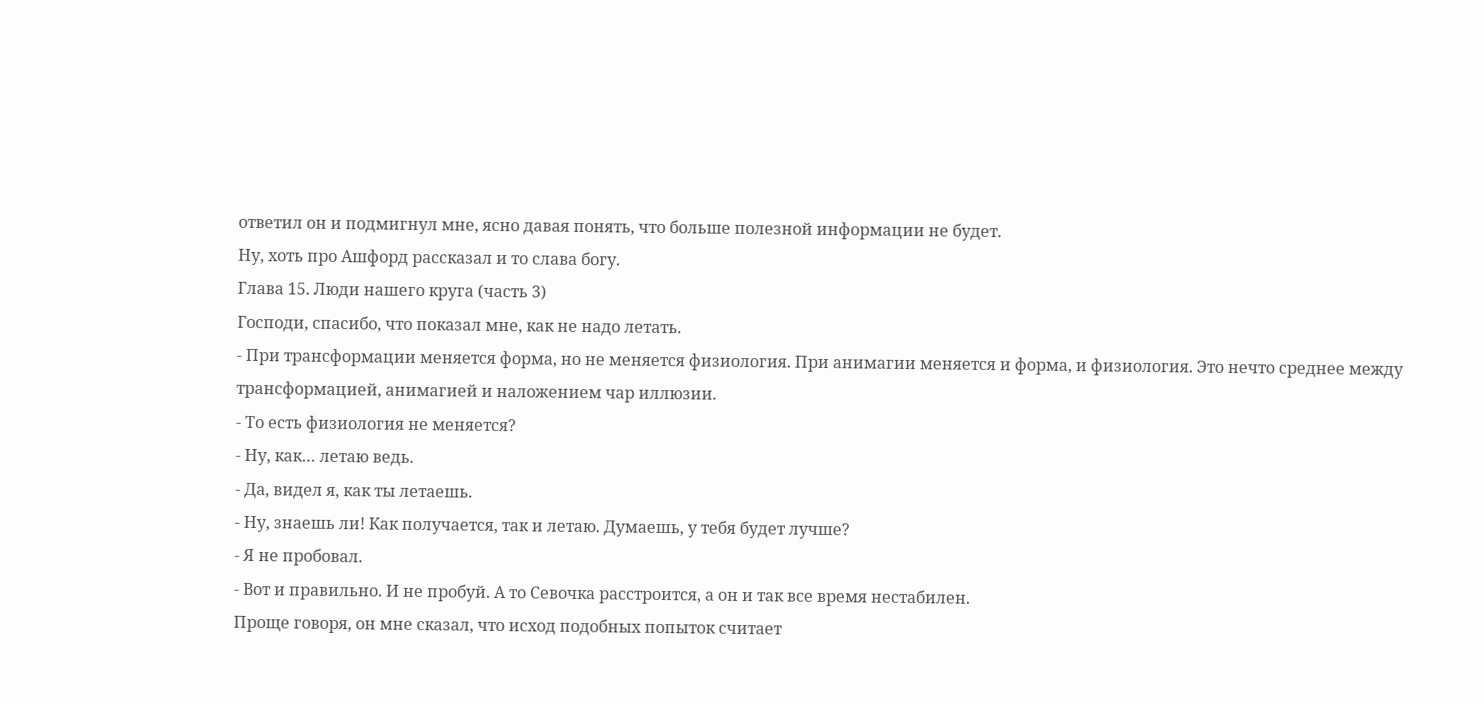ответил он и подмигнул мне, ясно давая понять, что больше полезной информации не будет.
Ну, хоть про Ашфорд рассказал и то слава богу.
Глава 15. Люди нашего круга (часть 3)
Господи, спасибо, что показал мне, как не надо летать.
- При трансформации меняется форма, но не меняется физиология. При анимагии меняется и форма, и физиология. Это нечто среднее между трансформацией, анимагией и наложением чар иллюзии.
- То есть физиология не меняется?
- Ну, как… летаю ведь.
- Да, видел я, как ты летаешь.
- Ну, знаешь ли! Как получается, так и летаю. Думаешь, у тебя будет лучше?
- Я не пробовал.
- Вот и правильно. И не пробуй. А то Севочка расстроится, а он и так все время нестабилен.
Проще говоря, он мне сказал, что исход подобных попыток считает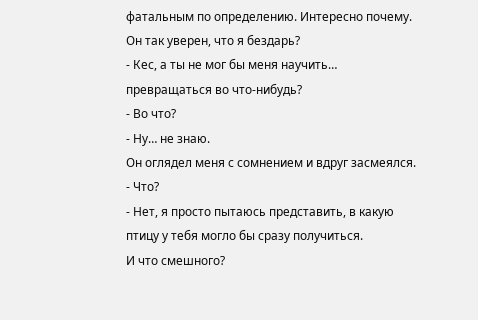фатальным по определению. Интересно почему. Он так уверен, что я бездарь?
- Кес, а ты не мог бы меня научить… превращаться во что-нибудь?
- Во что?
- Ну… не знаю.
Он оглядел меня с сомнением и вдруг засмеялся.
- Что?
- Нет, я просто пытаюсь представить, в какую птицу у тебя могло бы сразу получиться.
И что смешного?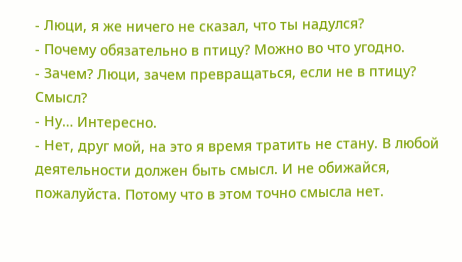- Люци, я же ничего не сказал, что ты надулся?
- Почему обязательно в птицу? Можно во что угодно.
- Зачем? Люци, зачем превращаться, если не в птицу? Смысл?
- Ну… Интересно.
- Нет, друг мой, на это я время тратить не стану. В любой деятельности должен быть смысл. И не обижайся, пожалуйста. Потому что в этом точно смысла нет.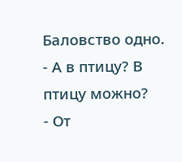Баловство одно.
- А в птицу? В птицу можно?
- От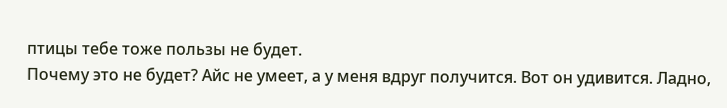птицы тебе тоже пользы не будет.
Почему это не будет? Айс не умеет, а у меня вдруг получится. Вот он удивится. Ладно,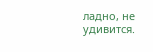ладно, не удивится.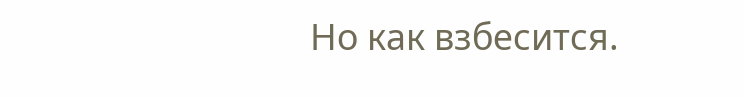Но как взбесится.